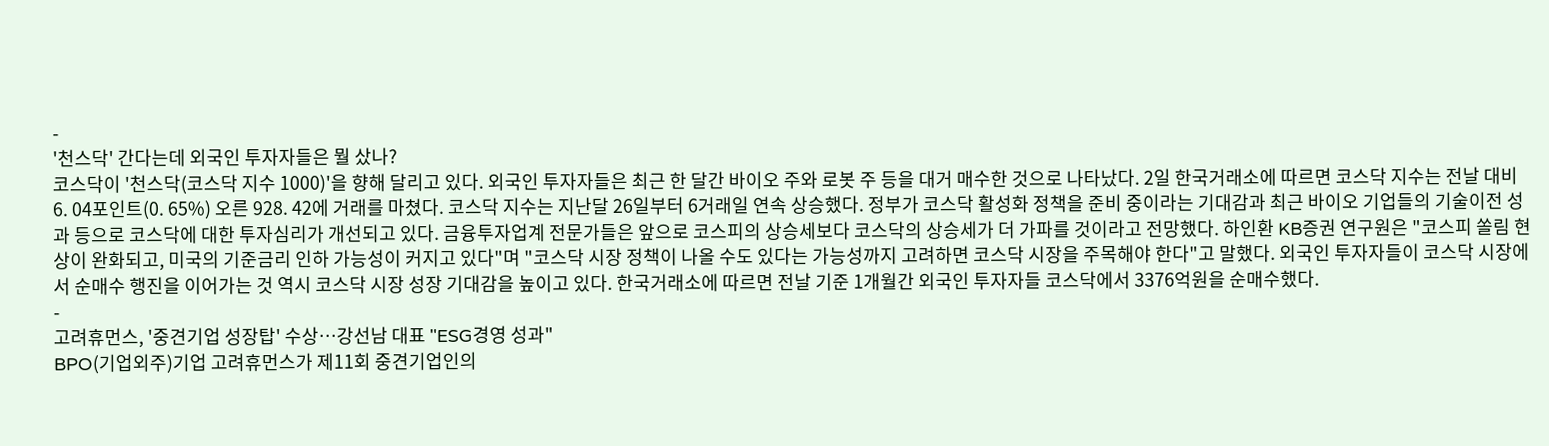-
'천스닥' 간다는데 외국인 투자자들은 뭘 샀나?
코스닥이 '천스닥(코스닥 지수 1000)'을 향해 달리고 있다. 외국인 투자자들은 최근 한 달간 바이오 주와 로봇 주 등을 대거 매수한 것으로 나타났다. 2일 한국거래소에 따르면 코스닥 지수는 전날 대비 6. 04포인트(0. 65%) 오른 928. 42에 거래를 마쳤다. 코스닥 지수는 지난달 26일부터 6거래일 연속 상승했다. 정부가 코스닥 활성화 정책을 준비 중이라는 기대감과 최근 바이오 기업들의 기술이전 성과 등으로 코스닥에 대한 투자심리가 개선되고 있다. 금융투자업계 전문가들은 앞으로 코스피의 상승세보다 코스닥의 상승세가 더 가파를 것이라고 전망했다. 하인환 KB증권 연구원은 "코스피 쏠림 현상이 완화되고, 미국의 기준금리 인하 가능성이 커지고 있다"며 "코스닥 시장 정책이 나올 수도 있다는 가능성까지 고려하면 코스닥 시장을 주목해야 한다"고 말했다. 외국인 투자자들이 코스닥 시장에서 순매수 행진을 이어가는 것 역시 코스닥 시장 성장 기대감을 높이고 있다. 한국거래소에 따르면 전날 기준 1개월간 외국인 투자자들 코스닥에서 3376억원을 순매수했다.
-
고려휴먼스, '중견기업 성장탑' 수상…강선남 대표 "ESG경영 성과"
BPO(기업외주)기업 고려휴먼스가 제11회 중견기업인의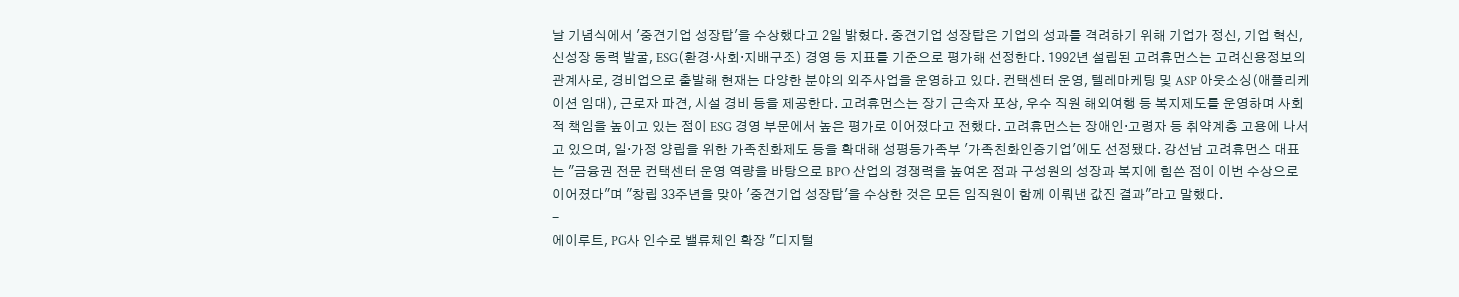날 기념식에서 '중견기업 성장탑'을 수상했다고 2일 밝혔다. 중견기업 성장탑은 기업의 성과를 격려하기 위해 기업가 정신, 기업 혁신, 신성장 동력 발굴, ESG(환경·사회·지배구조) 경영 등 지표를 기준으로 평가해 선정한다. 1992년 설립된 고려휴먼스는 고려신용정보의 관계사로, 경비업으로 출발해 현재는 다양한 분야의 외주사업을 운영하고 있다. 컨택센터 운영, 텔레마케팅 및 ASP 아웃소싱(애플리케이션 임대), 근로자 파견, 시설 경비 등을 제공한다. 고려휴먼스는 장기 근속자 포상, 우수 직원 해외여행 등 복지제도를 운영하며 사회적 책임을 높이고 있는 점이 ESG 경영 부문에서 높은 평가로 이어졌다고 전했다. 고려휴먼스는 장애인·고령자 등 취약계층 고용에 나서고 있으며, 일·가정 양립을 위한 가족친화제도 등을 확대해 성평등가족부 '가족친화인증기업'에도 선정됐다. 강선남 고려휴먼스 대표는 "금융권 전문 컨택센터 운영 역량을 바탕으로 BPO 산업의 경쟁력을 높여온 점과 구성원의 성장과 복지에 힘쓴 점이 이번 수상으로 이어졌다"며 "창립 33주년을 맞아 '중견기업 성장탑'을 수상한 것은 모든 임직원이 함께 이뤄낸 값진 결과"라고 말했다.
-
에이루트, PG사 인수로 밸류체인 확장 "디지털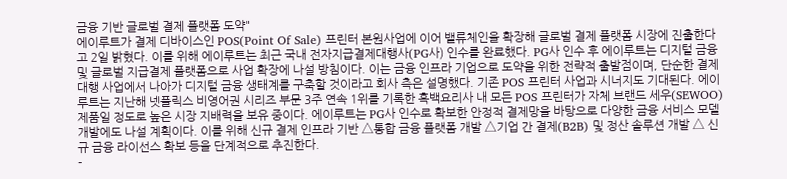금융 기반 글로벌 결제 플랫폼 도약"
에이루트가 결제 디바이스인 POS(Point Of Sale) 프린터 본원사업에 이어 밸류체인을 확장해 글로벌 결제 플랫폼 시장에 진출한다고 2일 밝혔다. 이를 위해 에이루트는 최근 국내 전자지급결제대행사(PG사) 인수를 완료했다. PG사 인수 후 에이루트는 디지털 금융 및 글로벌 지급결제 플랫폼으로 사업 확장에 나설 방침이다. 이는 금융 인프라 기업으로 도약을 위한 전략적 출발점이며, 단순한 결제 대행 사업에서 나아가 디지털 금융 생태계를 구축할 것이라고 회사 측은 설명했다. 기존 POS 프린터 사업과 시너지도 기대된다. 에이루트는 지난해 넷플릭스 비영어권 시리즈 부문 3주 연속 1위를 기록한 흑백요리사 내 모든 POS 프린터가 자체 브랜드 세우(SEWOO) 제품일 정도로 높은 시장 지배력을 보유 중이다. 에이루트는 PG사 인수로 확보한 안정적 결제망을 바탕으로 다양한 금융 서비스 모델 개발에도 나설 계획이다. 이를 위해 신규 결제 인프라 기반 △통합 금융 플랫폼 개발 △기업 간 결제(B2B) 및 정산 솔루션 개발 △ 신규 금융 라이선스 확보 등을 단계적으로 추진한다.
-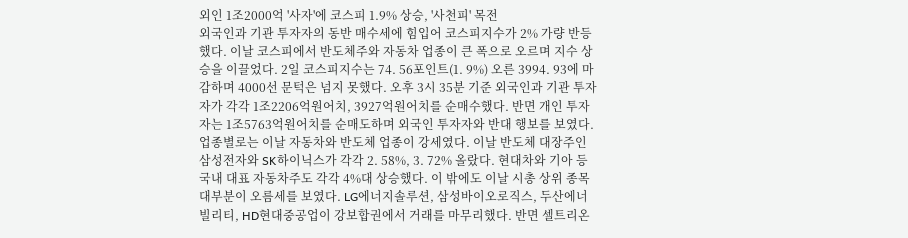외인 1조2000억 '사자'에 코스피 1.9% 상승, '사천피' 목전
외국인과 기관 투자자의 동반 매수세에 힘입어 코스피지수가 2% 가량 반등했다. 이날 코스피에서 반도체주와 자동차 업종이 큰 폭으로 오르며 지수 상승을 이끌었다. 2일 코스피지수는 74. 56포인트(1. 9%) 오른 3994. 93에 마감하며 4000선 문턱은 넘지 못했다. 오후 3시 35분 기준 외국인과 기관 투자자가 각각 1조2206억원어치, 3927억원어치를 순매수했다. 반면 개인 투자자는 1조5763억원어치를 순매도하며 외국인 투자자와 반대 행보를 보였다. 업종별로는 이날 자동차와 반도체 업종이 강세였다. 이날 반도체 대장주인 삼성전자와 SK하이닉스가 각각 2. 58%, 3. 72% 올랐다. 현대차와 기아 등 국내 대표 자동차주도 각각 4%대 상승했다. 이 밖에도 이날 시총 상위 종목 대부분이 오름세를 보였다. LG에너지솔루션, 삼성바이오로직스, 두산에너빌리티, HD현대중공업이 강보합권에서 거래를 마무리했다. 반면 셀트리온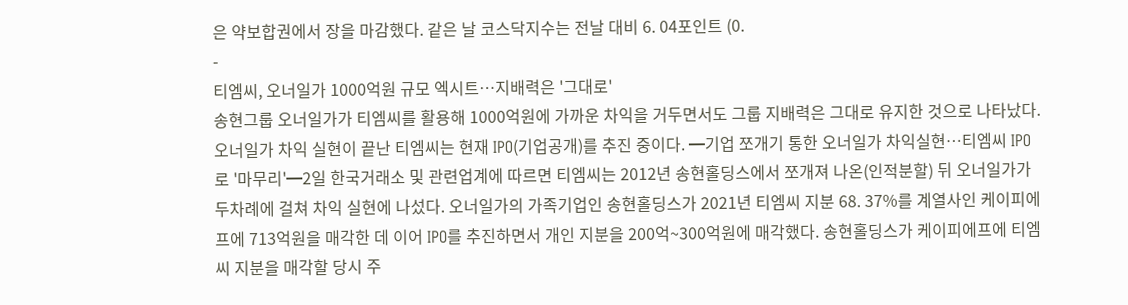은 약보합권에서 장을 마감했다. 같은 날 코스닥지수는 전날 대비 6. 04포인트 (0.
-
티엠씨, 오너일가 1000억원 규모 엑시트…지배력은 '그대로'
송현그룹 오너일가가 티엠씨를 활용해 1000억원에 가까운 차익을 거두면서도 그룹 지배력은 그대로 유지한 것으로 나타났다. 오너일가 차익 실현이 끝난 티엠씨는 현재 IPO(기업공개)를 추진 중이다. ━기업 쪼개기 통한 오너일가 차익실현…티엠씨 IPO로 '마무리'━2일 한국거래소 및 관련업계에 따르면 티엠씨는 2012년 송현홀딩스에서 쪼개져 나온(인적분할) 뒤 오너일가가 두차례에 걸쳐 차익 실현에 나섰다. 오너일가의 가족기업인 송현홀딩스가 2021년 티엠씨 지분 68. 37%를 계열사인 케이피에프에 713억원을 매각한 데 이어 IPO를 추진하면서 개인 지분을 200억~300억원에 매각했다. 송현홀딩스가 케이피에프에 티엠씨 지분을 매각할 당시 주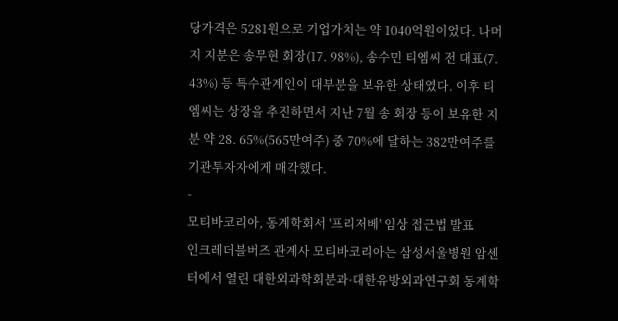당가격은 5281원으로 기업가치는 약 1040억원이었다. 나머지 지분은 송무현 회장(17. 98%), 송수민 티엠씨 전 대표(7. 43%) 등 특수관계인이 대부분을 보유한 상태였다. 이후 티엠씨는 상장을 추진하면서 지난 7월 송 회장 등이 보유한 지분 약 28. 65%(565만여주) 중 70%에 달하는 382만여주를 기관투자자에게 매각했다.
-
모티바코리아, 동계학회서 '프리저베' 임상 접근법 발표
인크레더블버즈 관계사 모티바코리아는 삼성서울병원 암센터에서 열린 대한외과학회분과·대한유방외과연구회 동계학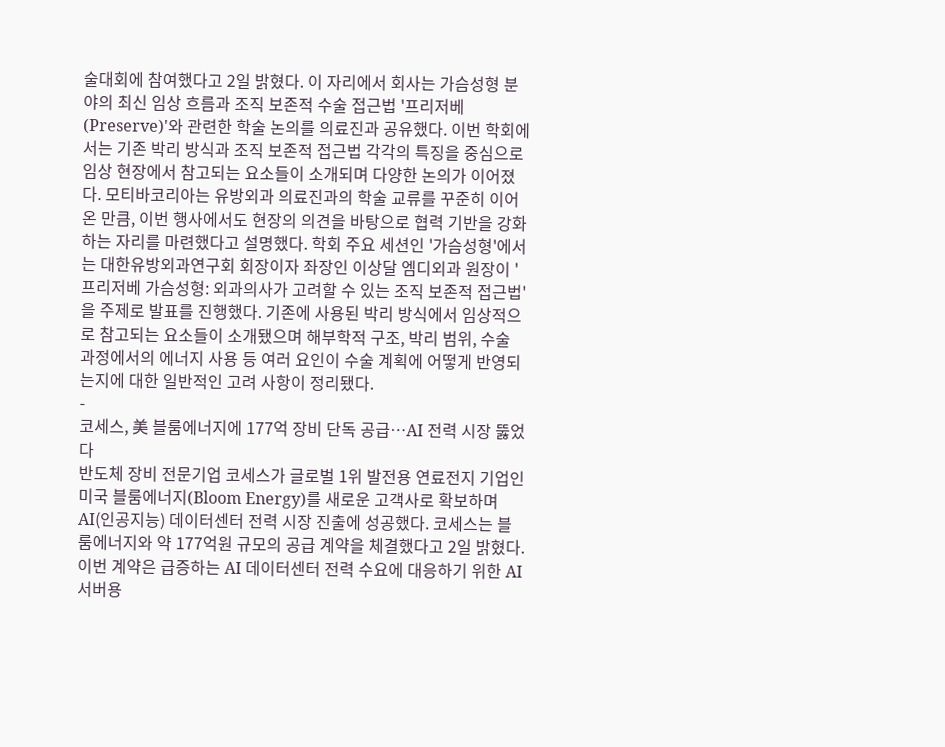술대회에 참여했다고 2일 밝혔다. 이 자리에서 회사는 가슴성형 분야의 최신 임상 흐름과 조직 보존적 수술 접근법 '프리저베(Preserve)'와 관련한 학술 논의를 의료진과 공유했다. 이번 학회에서는 기존 박리 방식과 조직 보존적 접근법 각각의 특징을 중심으로 임상 현장에서 참고되는 요소들이 소개되며 다양한 논의가 이어졌다. 모티바코리아는 유방외과 의료진과의 학술 교류를 꾸준히 이어온 만큼, 이번 행사에서도 현장의 의견을 바탕으로 협력 기반을 강화하는 자리를 마련했다고 설명했다. 학회 주요 세션인 '가슴성형'에서는 대한유방외과연구회 회장이자 좌장인 이상달 엠디외과 원장이 '프리저베 가슴성형: 외과의사가 고려할 수 있는 조직 보존적 접근법'을 주제로 발표를 진행했다. 기존에 사용된 박리 방식에서 임상적으로 참고되는 요소들이 소개됐으며 해부학적 구조, 박리 범위, 수술 과정에서의 에너지 사용 등 여러 요인이 수술 계획에 어떻게 반영되는지에 대한 일반적인 고려 사항이 정리됐다.
-
코세스, 美 블룸에너지에 177억 장비 단독 공급…AI 전력 시장 뚫었다
반도체 장비 전문기업 코세스가 글로벌 1위 발전용 연료전지 기업인 미국 블룸에너지(Bloom Energy)를 새로운 고객사로 확보하며 AI(인공지능) 데이터센터 전력 시장 진출에 성공했다. 코세스는 블룸에너지와 약 177억원 규모의 공급 계약을 체결했다고 2일 밝혔다. 이번 계약은 급증하는 AI 데이터센터 전력 수요에 대응하기 위한 AI 서버용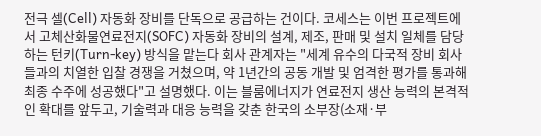전극 셀(Cell) 자동화 장비를 단독으로 공급하는 건이다. 코세스는 이번 프로젝트에서 고체산화물연료전지(SOFC) 자동화 장비의 설계, 제조, 판매 및 설치 일체를 담당하는 턴키(Turn-key) 방식을 맡는다 회사 관계자는 "세계 유수의 다국적 장비 회사들과의 치열한 입찰 경쟁을 거쳤으며, 약 1년간의 공동 개발 및 엄격한 평가를 통과해 최종 수주에 성공했다"고 설명했다. 이는 블룸에너지가 연료전지 생산 능력의 본격적인 확대를 앞두고, 기술력과 대응 능력을 갖춘 한국의 소부장(소재·부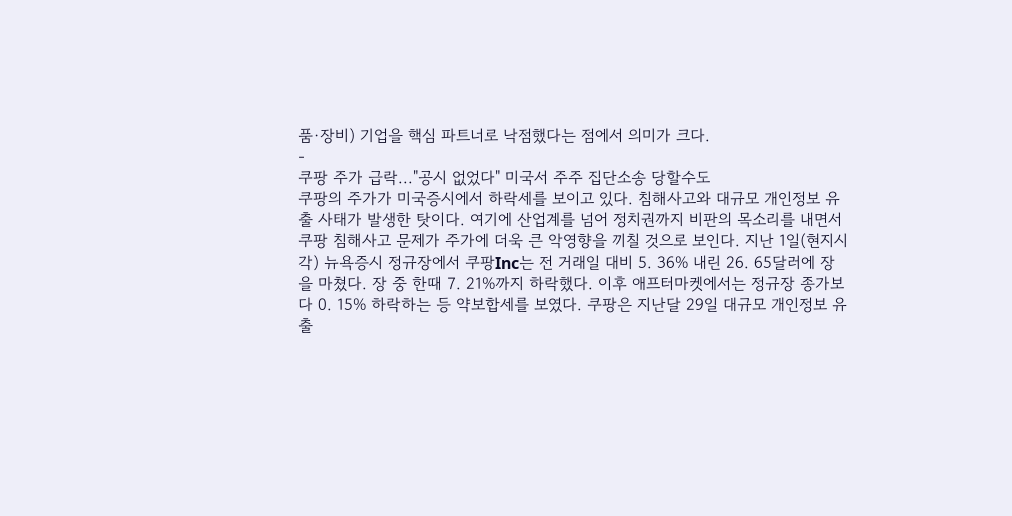품·장비) 기업을 핵심 파트너로 낙점했다는 점에서 의미가 크다.
-
쿠팡 주가 급락..."공시 없었다" 미국서 주주 집단소송 당할수도
쿠팡의 주가가 미국증시에서 하락세를 보이고 있다. 침해사고와 대규모 개인정보 유출 사태가 발생한 탓이다. 여기에 산업계를 넘어 정치권까지 비판의 목소리를 내면서 쿠팡 침해사고 문제가 주가에 더욱 큰 악영향을 끼칠 것으로 보인다. 지난 1일(현지시각) 뉴욕증시 정규장에서 쿠팡Inc는 전 거래일 대비 5. 36% 내린 26. 65달러에 장을 마쳤다. 장 중 한때 7. 21%까지 하락했다. 이후 애프터마켓에서는 정규장 종가보다 0. 15% 하락하는 등 약보합세를 보였다. 쿠팡은 지난달 29일 대규모 개인정보 유출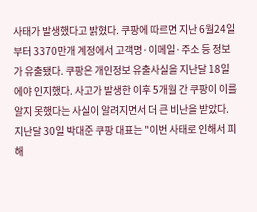사태가 발생했다고 밝혔다. 쿠팡에 따르면 지난 6월24일부터 3370만개 계정에서 고객명·이메일·주소 등 정보가 유출됐다. 쿠팡은 개인정보 유출사실을 지난달 18일에야 인지했다. 사고가 발생한 이후 5개월 간 쿠팡이 이를 알지 못했다는 사실이 알려지면서 더 큰 비난을 받았다. 지난달 30일 박대준 쿠팡 대표는 "이번 사태로 인해서 피해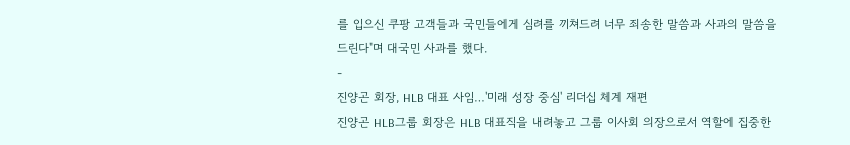를 입으신 쿠팡 고객들과 국민들에게 심려를 끼쳐드려 너무 죄송한 말씀과 사과의 말씀을 드린다"며 대국민 사과를 했다.
-
진양곤 회장, HLB 대표 사임…'미래 성장 중심' 리더십 체계 재편
진양곤 HLB그룹 회장은 HLB 대표직을 내려놓고 그룹 이사회 의장으로서 역할에 집중한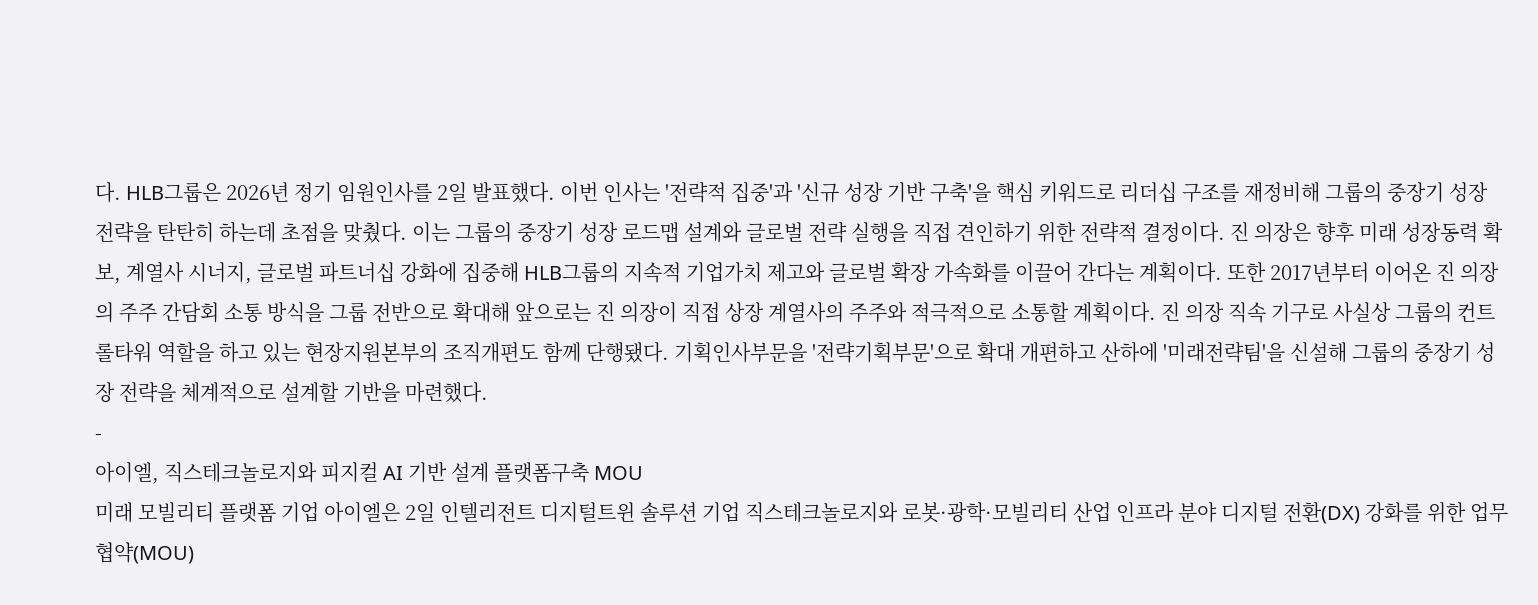다. HLB그룹은 2026년 정기 임원인사를 2일 발표했다. 이번 인사는 '전략적 집중'과 '신규 성장 기반 구축'을 핵심 키워드로 리더십 구조를 재정비해 그룹의 중장기 성장 전략을 탄탄히 하는데 초점을 맞췄다. 이는 그룹의 중장기 성장 로드맵 설계와 글로벌 전략 실행을 직접 견인하기 위한 전략적 결정이다. 진 의장은 향후 미래 성장동력 확보, 계열사 시너지, 글로벌 파트너십 강화에 집중해 HLB그룹의 지속적 기업가치 제고와 글로벌 확장 가속화를 이끌어 간다는 계획이다. 또한 2017년부터 이어온 진 의장의 주주 간담회 소통 방식을 그룹 전반으로 확대해 앞으로는 진 의장이 직접 상장 계열사의 주주와 적극적으로 소통할 계획이다. 진 의장 직속 기구로 사실상 그룹의 컨트롤타워 역할을 하고 있는 현장지원본부의 조직개편도 함께 단행됐다. 기획인사부문을 '전략기획부문'으로 확대 개편하고 산하에 '미래전략팀'을 신설해 그룹의 중장기 성장 전략을 체계적으로 설계할 기반을 마련했다.
-
아이엘, 직스테크놀로지와 피지컬 AI 기반 설계 플랫폼구축 MOU
미래 모빌리티 플랫폼 기업 아이엘은 2일 인텔리전트 디지털트윈 솔루션 기업 직스테크놀로지와 로봇·광학·모빌리티 산업 인프라 분야 디지털 전환(DX) 강화를 위한 업무협약(MOU)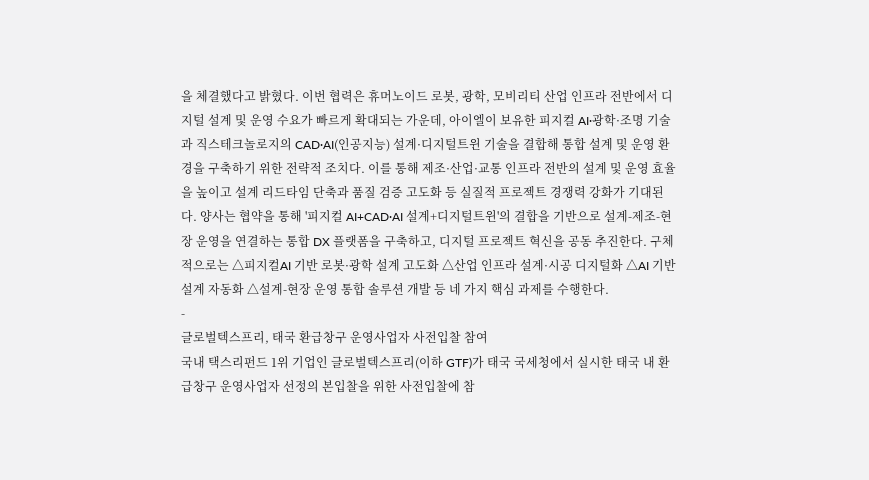을 체결했다고 밝혔다. 이번 협력은 휴머노이드 로봇, 광학, 모비리티 산업 인프라 전반에서 디지털 설계 및 운영 수요가 빠르게 확대되는 가운데, 아이엘이 보유한 피지컬 AI·광학·조명 기술과 직스테크놀로지의 CAD·AI(인공지능) 설계·디지털트윈 기술을 결합해 통합 설계 및 운영 환경을 구축하기 위한 전략적 조치다. 이를 통해 제조·산업·교통 인프라 전반의 설계 및 운영 효율을 높이고 설계 리드타임 단축과 품질 검증 고도화 등 실질적 프로젝트 경쟁력 강화가 기대된다. 양사는 협약을 통해 '피지컬 AI+CAD·AI 설계+디지털트윈'의 결합을 기반으로 설계-제조-현장 운영을 연결하는 통합 DX 플랫폼을 구축하고, 디지털 프로젝트 혁신을 공동 추진한다. 구체적으로는 △피지컬AI 기반 로봇·광학 설계 고도화 △산업 인프라 설계·시공 디지털화 △AI 기반 설계 자동화 △설계-현장 운영 통합 솔루션 개발 등 네 가지 핵심 과제를 수행한다.
-
글로벌텍스프리, 태국 환급창구 운영사업자 사전입찰 참여
국내 택스리펀드 1위 기업인 글로벌텍스프리(이하 GTF)가 태국 국세청에서 실시한 태국 내 환급창구 운영사업자 선정의 본입찰을 위한 사전입찰에 참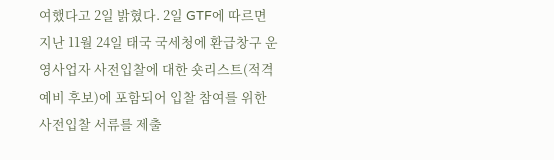여했다고 2일 밝혔다. 2일 GTF에 따르면 지난 11월 24일 태국 국세청에 환급창구 운영사업자 사전입찰에 대한 숏리스트(적격 예비 후보)에 포함되어 입찰 참여를 위한 사전입찰 서류를 제출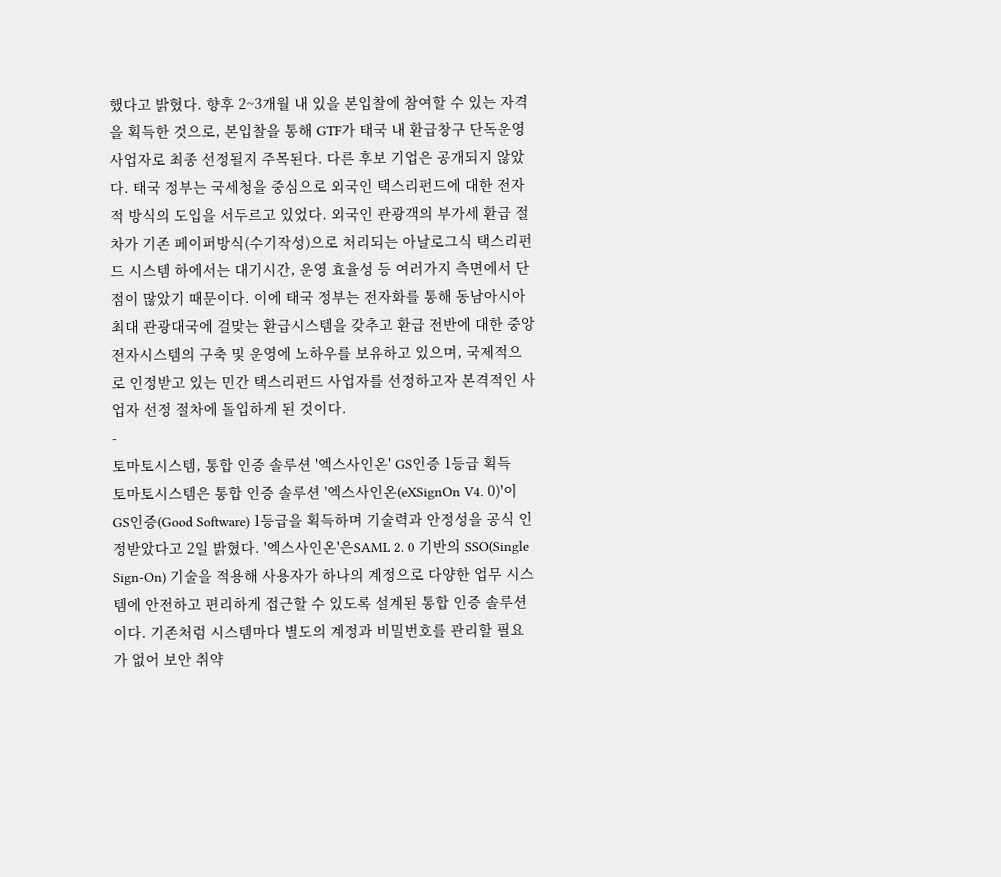했다고 밝혔다. 향후 2~3개월 내 있을 본입찰에 참여할 수 있는 자격을 획득한 것으로, 본입찰을 통해 GTF가 태국 내 환급창구 단독운영사업자로 최종 선정될지 주목된다. 다른 후보 기업은 공개되지 않았다. 태국 정부는 국세청을 중심으로 외국인 택스리펀드에 대한 전자적 방식의 도입을 서두르고 있었다. 외국인 관광객의 부가세 환급 절차가 기존 페이퍼방식(수기작성)으로 처리되는 아날로그식 택스리펀드 시스템 하에서는 대기시간, 운영 효율성 등 여러가지 측면에서 단점이 많았기 때문이다. 이에 태국 정부는 전자화를 통해 동남아시아 최대 관광대국에 걸맞는 환급시스템을 갖추고 환급 전반에 대한 중앙전자시스템의 구축 및 운영에 노하우를 보유하고 있으며, 국제적으로 인정받고 있는 민간 택스리펀드 사업자를 선정하고자 본격적인 사업자 선정 절차에 돌입하게 된 것이다.
-
토마토시스템, 통합 인증 솔루션 '엑스사인온' GS인증 1등급 획득
토마토시스템은 통합 인증 솔루션 '엑스사인온(eXSignOn V4. 0)'이 GS인증(Good Software) 1등급을 획득하며 기술력과 안정성을 공식 인정받았다고 2일 밝혔다. '엑스사인온'은SAML 2. 0 기반의 SSO(Single Sign-On) 기술을 적용해 사용자가 하나의 계정으로 다양한 업무 시스템에 안전하고 편리하게 접근할 수 있도록 설계된 통합 인증 솔루션이다. 기존처럼 시스템마다 별도의 계정과 비밀번호를 관리할 필요가 없어 보안 취약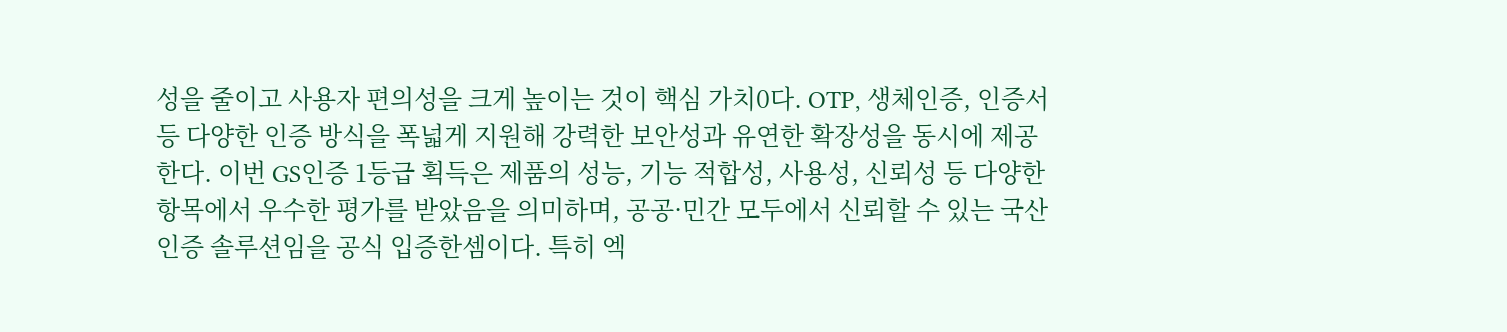성을 줄이고 사용자 편의성을 크게 높이는 것이 핵심 가치0다. OTP, 생체인증, 인증서 등 다양한 인증 방식을 폭넓게 지원해 강력한 보안성과 유연한 확장성을 동시에 제공한다. 이번 GS인증 1등급 획득은 제품의 성능, 기능 적합성, 사용성, 신뢰성 등 다양한 항목에서 우수한 평가를 받았음을 의미하며, 공공·민간 모두에서 신뢰할 수 있는 국산 인증 솔루션임을 공식 입증한셈이다. 특히 엑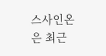스사인온은 최근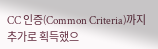CC 인증(Common Criteria)까지 추가로 획득했으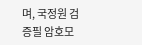며, 국정원 검증필 암호모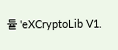듈 'eXCryptoLib V1.